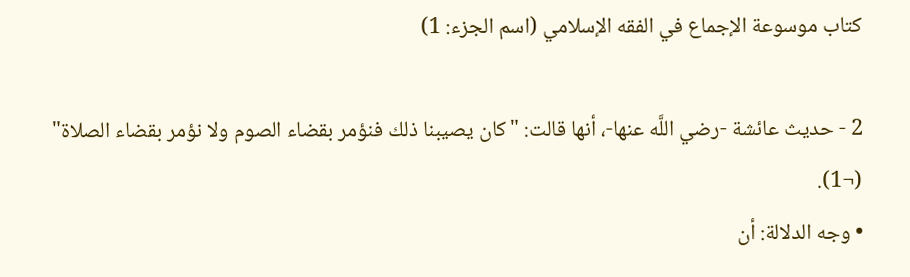كتاب موسوعة الإجماع في الفقه الإسلامي (اسم الجزء: 1)

2 - حديث عائشة -رضي اللَّه عنها-، أنها قالت: "كان يصيبنا ذلك فنؤمر بقضاء الصوم ولا نؤمر بقضاء الصلاة" (¬1).
• وجه الدلالة: أن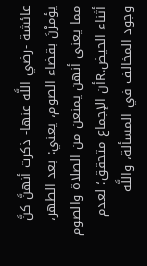عائشة -رضي اللَّه عنها- ذكرت أنهنَّ كنَّ يؤمرْنَ بقضاء الصوم، يعني: بعد الطهر، مما يعنى أنهن يمنعن من الصلاة والصوم أثناء الحيض.Rأن الإجماع متحقق؛ لعدم وجود المخالف في المسألة، واللَّه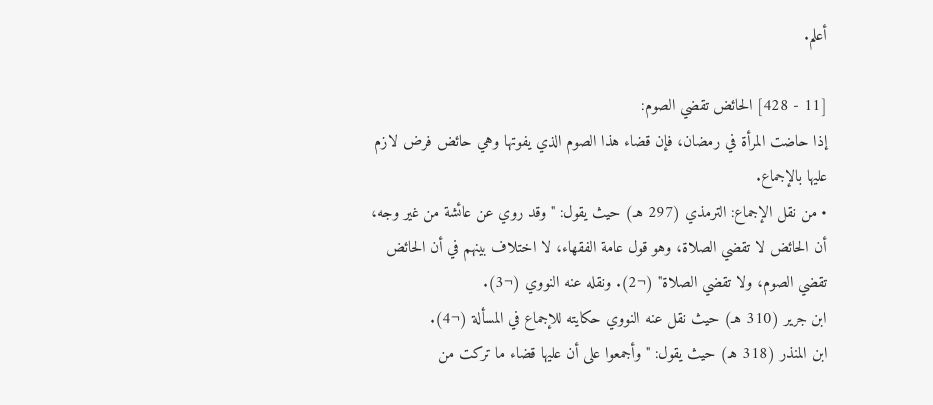أعلم.

[11 - 428] الحائض تقضي الصوم:
إذا حاضت المرأة في رمضان، فإن قضاء هذا الصوم الذي يفوتها وهي حائض فرض لازم عليها بالإجماع.
• من نقل الإجماع: الترمذي (297 هـ) حيث يقول: "وقد روي عن عائشة من غير وجه، أن الحائض لا تقضي الصلاة، وهو قول عامة الفقهاء، لا اختلاف بينهم في أن الحائض تقضي الصوم، ولا تقضي الصلاة" (¬2). ونقله عنه النووي (¬3).
ابن جرير (310 هـ) حيث نقل عنه النووي حكايته للإجماع في المسألة (¬4).
ابن المنذر (318 هـ) حيث يقول: "وأجمعوا على أن عليها قضاء ما تركت من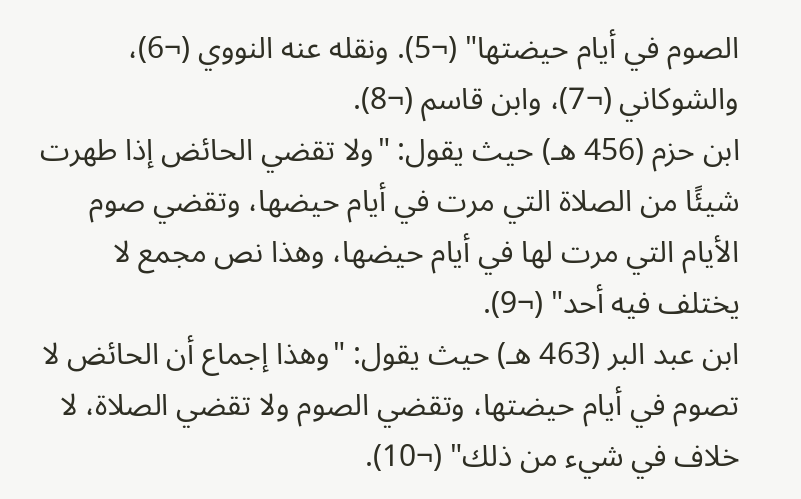الصوم في أيام حيضتها" (¬5). ونقله عنه النووي (¬6)، والشوكاني (¬7)، وابن قاسم (¬8).
ابن حزم (456 هـ) حيث يقول: "ولا تقضي الحائض إذا طهرت شيئًا من الصلاة التي مرت في أيام حيضها، وتقضي صوم الأيام التي مرت لها في أيام حيضها، وهذا نص مجمع لا يختلف فيه أحد" (¬9).
ابن عبد البر (463 هـ) حيث يقول: "وهذا إجماع أن الحائض لا تصوم في أيام حيضتها، وتقضي الصوم ولا تقضي الصلاة، لا خلاف في شيء من ذلك" (¬10).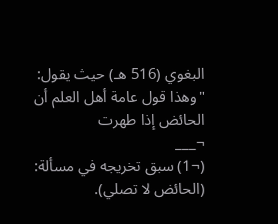البغوي (516 هـ) حيث يقول: "وهذا قول عامة أهل العلم أن الحائض إذا طهرت
¬___
(¬1) سبق تخريجه في مسألة: (الحائض لا تصلي).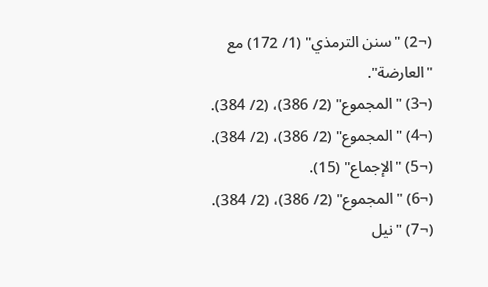(¬2) "سنن الترمذي" (1/ 172) مع "العارضة".
(¬3) "المجموع" (2/ 386)، (2/ 384).
(¬4) "المجموع" (2/ 386)، (2/ 384).
(¬5) "الإجماع" (15).
(¬6) "المجموع" (2/ 386)، (2/ 384).
(¬7) "نيل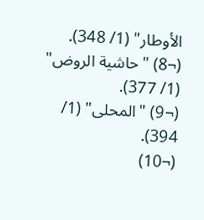الأوطار" (1/ 348).
(¬8) "حاشية الروض" (1/ 377).
(¬9) "المحلى" (1/ 394).
(¬10)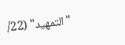"التمهيد" (22/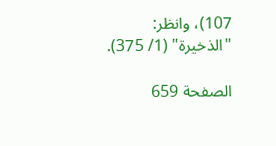107)، وانظر: "الذخيرة" (1/ 375).

الصفحة 659